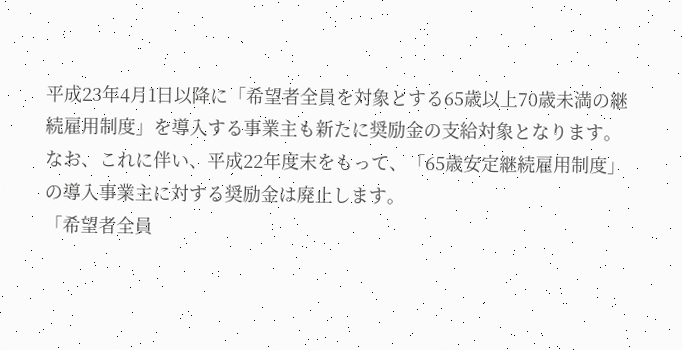平成23年4月1日以降に「希望者全員を対象とする65歳以上70歳未満の継続雇用制度」を導入する事業主も新たに奨励金の支給対象となります。
なお、これに伴い、平成22年度末をもって、「65歳安定継続雇用制度」の導入事業主に対する奨励金は廃止します。
「希望者全員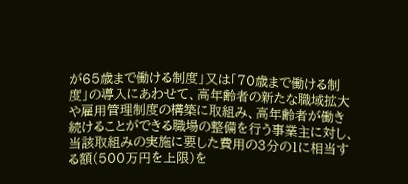が65歳まで働ける制度」又は「70歳まで働ける制度」の導入にあわせて、高年齢者の新たな職域拡大や雇用管理制度の構築に取組み、高年齢者が働き続けることができる職場の整備を行う事業主に対し、当該取組みの実施に要した費用の3分の1に相当する額(500万円を上限)を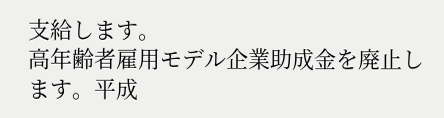支給します。
高年齢者雇用モデル企業助成金を廃止します。平成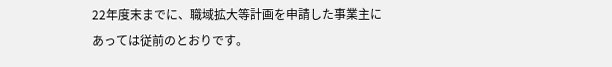22年度末までに、職域拡大等計画を申請した事業主にあっては従前のとおりです。